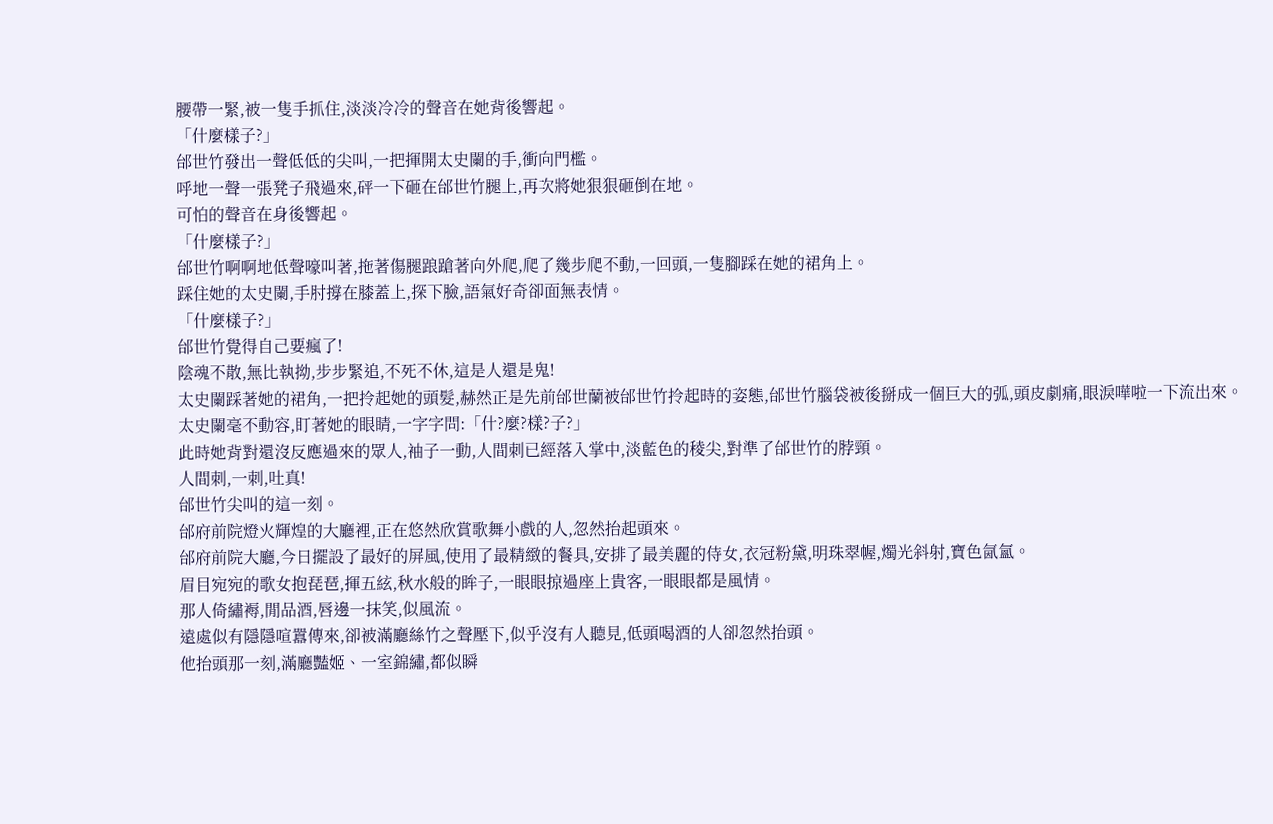腰帶一緊,被一隻手抓住,淡淡冷冷的聲音在她背後響起。
「什麼樣子?」
邰世竹發出一聲低低的尖叫,一把揮開太史闌的手,衝向門檻。
呼地一聲一張凳子飛過來,砰一下砸在邰世竹腿上,再次將她狠狠砸倒在地。
可怕的聲音在身後響起。
「什麼樣子?」
邰世竹啊啊地低聲嚎叫著,拖著傷腿踉蹌著向外爬,爬了幾步爬不動,一回頭,一隻腳踩在她的裙角上。
踩住她的太史闌,手肘撐在膝蓋上,探下臉,語氣好奇卻面無表情。
「什麼樣子?」
邰世竹覺得自己要瘋了!
陰魂不散,無比執拗,步步緊追,不死不休,這是人還是鬼!
太史闌踩著她的裙角,一把拎起她的頭髮,赫然正是先前邰世蘭被邰世竹拎起時的姿態,邰世竹腦袋被後掰成一個巨大的弧,頭皮劇痛,眼淚嘩啦一下流出來。
太史闌毫不動容,盯著她的眼睛,一字字問:「什?麼?樣?子?」
此時她背對還沒反應過來的眾人,袖子一動,人間刺已經落入掌中,淡藍色的稜尖,對準了邰世竹的脖頸。
人間刺,一刺,吐真!
邰世竹尖叫的這一刻。
邰府前院燈火輝煌的大廳裡,正在悠然欣賞歌舞小戲的人,忽然抬起頭來。
邰府前院大廳,今日擺設了最好的屏風,使用了最精緻的餐具,安排了最美麗的侍女,衣冠粉黛,明珠翠幄,燭光斜射,寶色氤氳。
眉目宛宛的歌女抱琵琶,揮五絃,秋水般的眸子,一眼眼掠過座上貴客,一眼眼都是風情。
那人倚繡褥,閒品酒,唇邊一抹笑,似風流。
遠處似有隱隱喧囂傳來,卻被滿廳絲竹之聲壓下,似乎沒有人聽見,低頭喝酒的人卻忽然抬頭。
他抬頭那一刻,滿廳豔姬、一室錦繡,都似瞬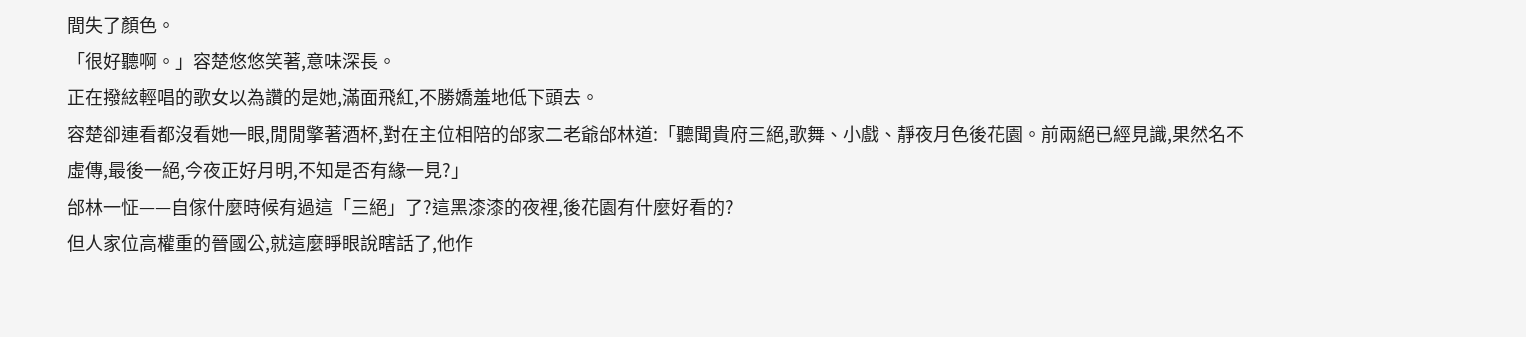間失了顏色。
「很好聽啊。」容楚悠悠笑著,意味深長。
正在撥絃輕唱的歌女以為讚的是她,滿面飛紅,不勝嬌羞地低下頭去。
容楚卻連看都沒看她一眼,閒閒擎著酒杯,對在主位相陪的邰家二老爺邰林道:「聽聞貴府三絕,歌舞、小戲、靜夜月色後花園。前兩絕已經見識,果然名不虛傳,最後一絕,今夜正好月明,不知是否有緣一見?」
邰林一怔——自傢什麼時候有過這「三絕」了?這黑漆漆的夜裡,後花園有什麼好看的?
但人家位高權重的晉國公,就這麼睜眼說瞎話了,他作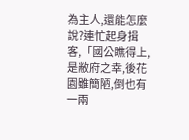為主人,還能怎麼說?連忙起身揖客,「國公瞧得上,是敝府之幸,後花園雖簡陋,倒也有一兩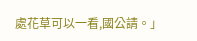處花草可以一看,國公請。」